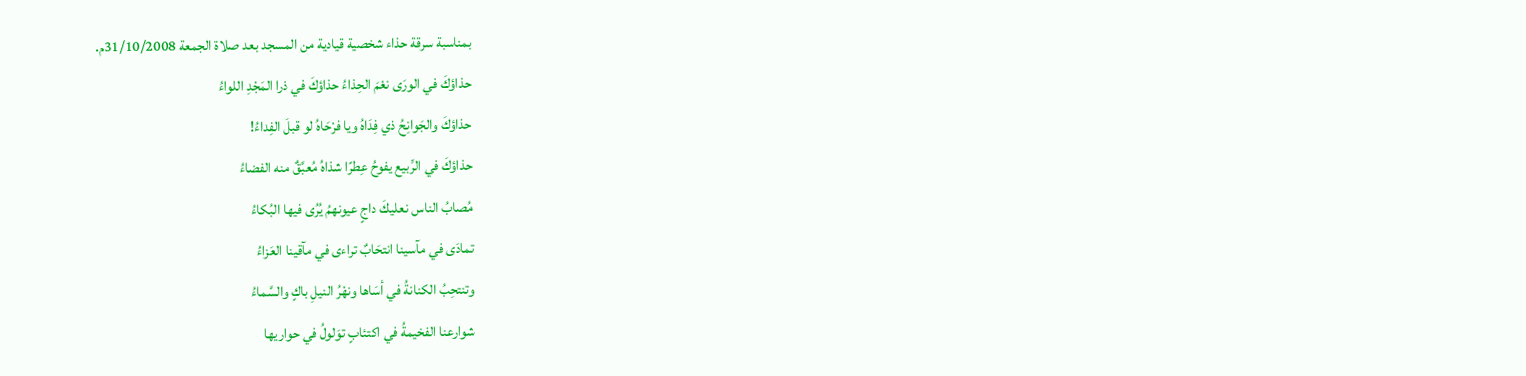بمناسبة سرقة حذاء شخصية قيادية من المسجد بعد صلاة الجمعة 31/10/2008م.
حذاؤكَ في الورَى نعْمَ الحِذاءُ حذاؤكَ في ذرا المَجْدِ اللواءُ
حذاؤكَ والجَوانِحُ ذي فِدَاهُ ويا فرْحَاهُ لو قبلَ الفِداءُ!
حذاؤكَ في الرِّبيع يفوحُ عِطرًا شذاهُ مُعبَّقٌ منه الفضاءُ
مُصابُ الناس نعليكَ داجٍ عيونهمُ يُرُى فيها البُكاءُ
تمادَى في مآسينا انتحَابٌ تراءى في مآقينا العَزاءُ
وتنتحِبُ الكنانةُ في أسَاها ونهْرُ النيلِ باكٍ والسَّماءُ
شوارعنا الفخيمةُ في اكتئابٍ توَلولُ في حواريها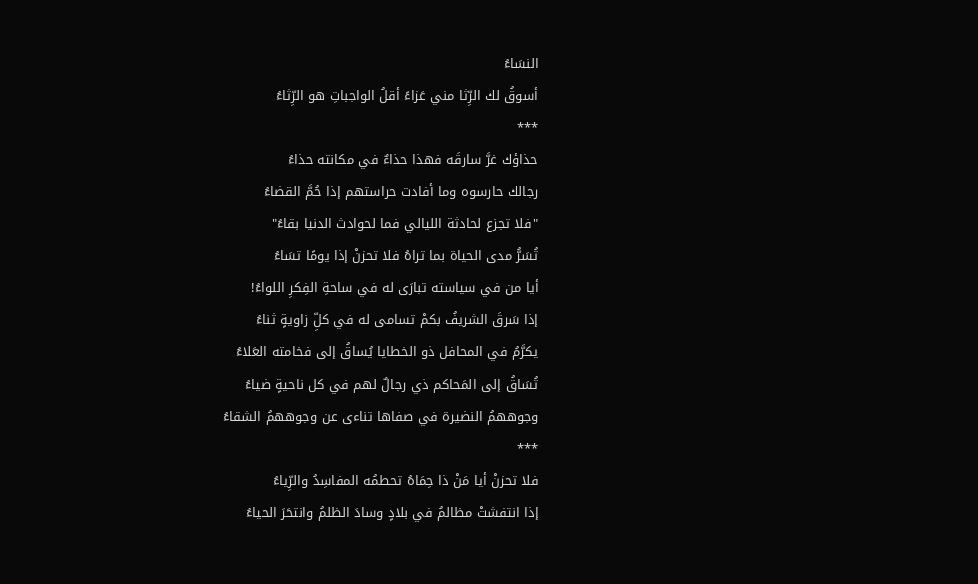النسَاءُ
أسوقُ لك الرِّثا مني عَزاءً أقلُ الواجباتِ هو الرِّثاءُ
***
حذاؤك غرَّ سارقَه فهذا حذاءٌ في مكانته حذاءُ
رجالك حارسوه وما أفادت حراستهم إذا حُمَّ القضاءُ
"فلا تجزع لحادثة الليالي فما لحوادث الدنيا بقاءُ"
تُسَرُّ مدى الحياة بما تراهُ فلا تحزنْ إذا يومًا تسَاءُ
أيا من في سياسته تبارَى له في ساحةِ الفِكرِ اللواءُ!
إذا سَرقَ الشريفُ بكمْ تسامى له في كلِّ زاويةٍ ثناءُ
يكرَّمُ في المحافل ذو الخطايا يُساقُ إلى فخامته العَلاءُ
تُسَاقُ إلى المَحاكم ذي رجالٌ لهم في كل ناحيةٍ ضياءُ
وجوههمُ النضيرة في صفاها تناءى عن وجوههمُ الشقاءُ
***
فلا تحزنْ أيا مَنْ ذا حِمَاهُ تحطمُه المفاسِدُ والرِّياءُ
إذا انتفشتْ مظالمُ في بلادٍ وسادَ الظلمُ وانتحَرَ الحياءُ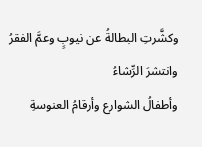وكشَّرتِ البطالةُ عن نيوبٍ وعمَّ الفقرُ وانتشرَ الرِّشاءُ
وأطفالُ الشوارع وأرقامُ العنوسةِ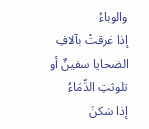والوباءُ
إذا غرقتْ بآلافِ الضحايا سفينٌ أو تلوثتِ الدِّمَاءُ
إذا سَكنَ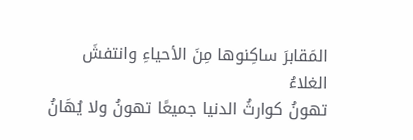المَقابرَ ساكِنوها مِنَ الأحياءِ وانتفشَ الغلاءُ
تهونُ كوارثُ الدنيا جميعًا تهونُ ولا يُهَانُ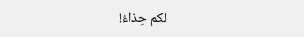لكم حِذاءُ!